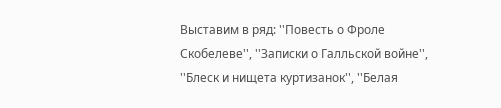Выставим в ряд: ''Повесть о Фроле Скобелеве'', ''Записки о Галльской войне'', ''Блеск и нищета куртизанок'', ''Белая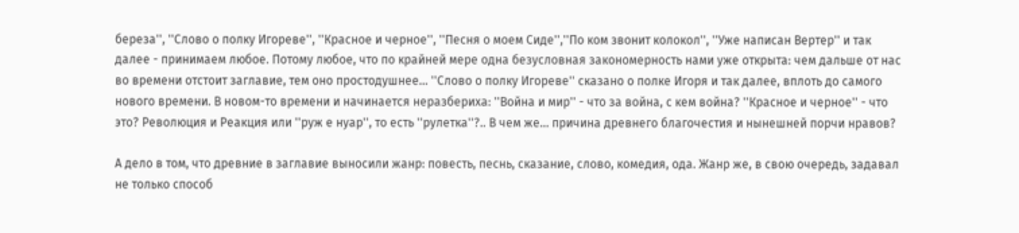береза'', ''Слово о полку Игореве'', ''Красное и черное'', ''Песня о моем Сиде'',''По ком звонит колокол'', ''Уже написан Вертер'' и так далее - принимаем любое. Потому любое, что по крайней мере одна безусловная закономерность нами уже открыта: чем дальше от нас во времени отстоит заглавие, тем оно простодушнее... ''Слово о полку Игореве'' сказано о полке Игоря и так далее, вплоть до самого нового времени. В новом-то времени и начинается неразбериха: ''Война и мир'' - что за война, с кем война? ''Красное и черное'' - что это? Революция и Реакция или ''руж е нуар'', то есть ''рулетка''?.. В чем же... причина древнего благочестия и нынешней порчи нравов?

А дело в том, что древние в заглавие выносили жанр: повесть, песнь, сказание, слово, комедия, ода. Жанр же, в свою очередь, задавал не только способ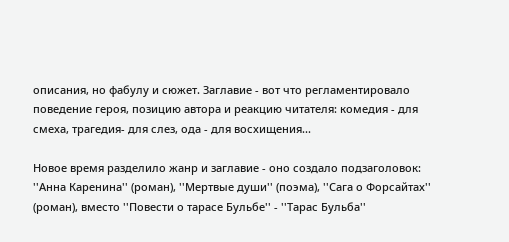описания, но фабулу и сюжет. Заглавие - вот что регламентировало поведение героя, позицию автора и реакцию читателя: комедия - для смеха, трагедия- для слез, ода - для восхищения...

Новое время разделило жанр и заглавие - оно создало подзаголовок: ''Анна Каренина'' (роман), ''Мертвые души'' (поэма), ''Сага о Форсайтах'' (роман), вместо ''Повести о тарасе Бульбе'' - ''Тарас Бульба''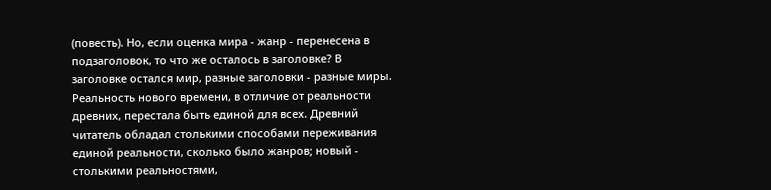(повесть). Но, если оценка мира - жанр - перенесена в подзаголовок, то что же осталось в заголовке? В заголовке остался мир, разные заголовки - разные миры. Реальность нового времени, в отличие от реальности древних, перестала быть единой для всех. Древний читатель обладал столькими способами переживания единой реальности, сколько было жанров; новый - столькими реальностями,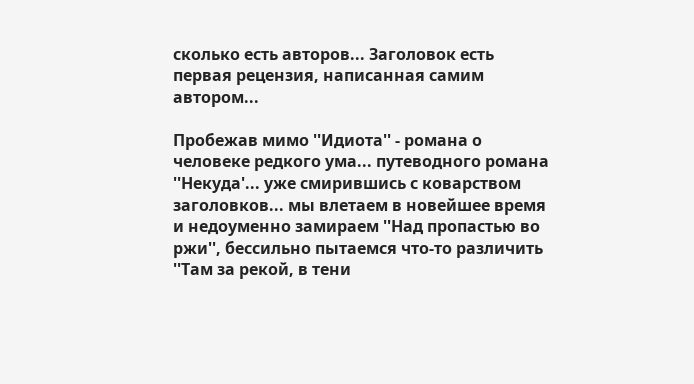сколько есть авторов... Заголовок есть первая рецензия, написанная самим автором...

Пробежав мимо ''Идиота'' - романа о человеке редкого ума... путеводного романа ''Некуда'... уже смирившись с коварством заголовков... мы влетаем в новейшее время и недоуменно замираем ''Над пропастью во ржи'', бессильно пытаемся что-то различить ''Там за рекой, в тени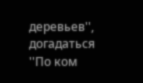деревьев'', догадаться ''По ком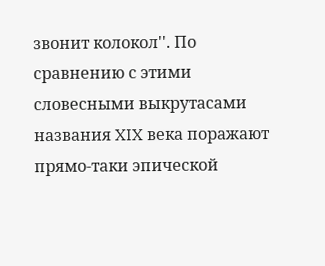звонит колокол''. По сравнению с этими словесными выкрутасами названия XIX века поражают прямо-таки эпической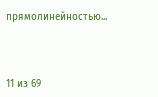прямолинейностью...



11 из 69